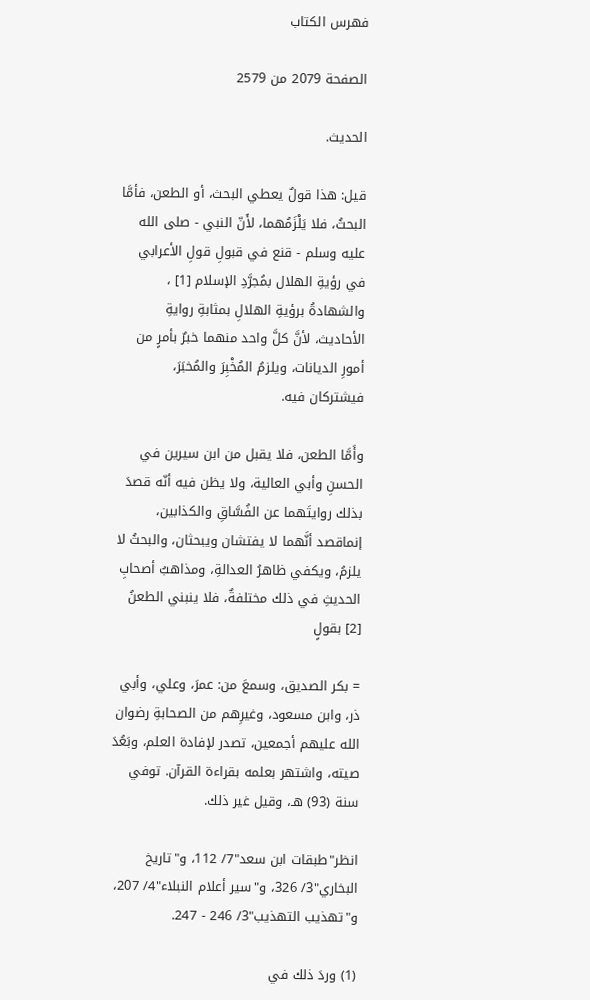فهرس الكتاب

الصفحة 2079 من 2579

الحديث.

قيل: هذا قولٌ يعطي البحث، أو الطعن، فأمَّا البحثُ، فلا يَلْزَمُهما، لأَنّ النبي - صلى الله عليه وسلم - قنع في قبولِ قولِ الأعرابي في رؤيةِ الهلال بمُجرَّدِ الإسلام [1] ، والشهادةُ برؤيةِ الهلالِ بمثابةِ روايةِ الأحاديث، لأنَّ كلَّ واحد منهما خبرٌ بأمرٍ من أمورِ الديانات، ويلزمُ المُخْبِرَ والمُخبَرَ، فيشتركان فيه.

وأَمَّا الطعن، فلا يقبل من ابن سيرين في الحسنِ وأبي العالية، ولا يظن فيه أنّه قصدَ بذلك روايتَهما عن الفُسَّاقِ والكذابين، إنماقصد أنَّهما لا يفتشان ويبحثان، والبحثُ لا يلزمُ، ويكفي ظاهرُ العدالةِ، ومذاهبُ أصحابِ الحديثِ في ذلك مختلفةٌ، فلا ينبني الطعنُ [2] بقولٍ

= بكر الصديق، وسمعَ من: عمرَ، وعلي، وأبي ذر، وابن مسعود، وغيرِهم من الصحابةِ رضوان الله عليهم أجمعين، تصدر لإفادة العلم، وبَعُدَ صيته، واشتهر بعلمه بقراءة القرآن. توفي سنة (93) هـ، وقيل غير ذلك.

انظر"طبقات ابن سعد"7/ 112، و"تاريخ البخاري"3/ 326، و"سير أعلام النبلاء"4/ 207، و"تهذيب التهذيب"3/ 246 - 247.

(1) وردَ ذلك في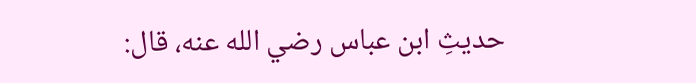حديثِ ابن عباس رضي الله عنه، قال: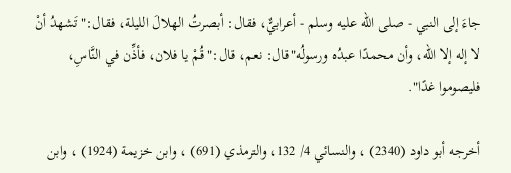جاءَ إلى النبي - صلى الله عليه وسلم - أعرابيٌّ، فقال: أبصرتُ الهلالَ الليلة، فقال:"تَشهدُ أنْ لا إله إلا الله، وأن محمدًا عبدُه ورسولُه"قال: نعم، قال:"قُمْ يا فلان، فأذِّن في النَّاسِ، فليصوموا غدًا".

أخرجه أبو داود (2340) ، والنسائي 4/ 132، والترمذي (691) ، وابن خزيمة (1924) ، وابن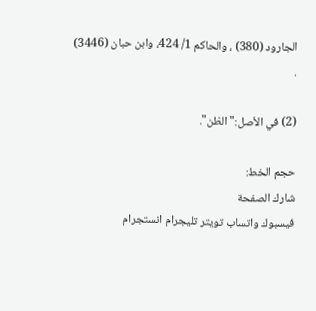الجارود (380) ، والحاكم 1/ 424، وابن حبان (3446) .

(2) في الأصل:"الظن".

حجم الخط:
شارك الصفحة
فيسبوك واتساب تويتر تليجرام انستجرام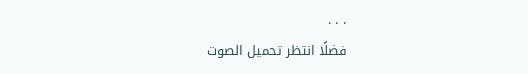. . .
فضلًا انتظر تحميل الصوت